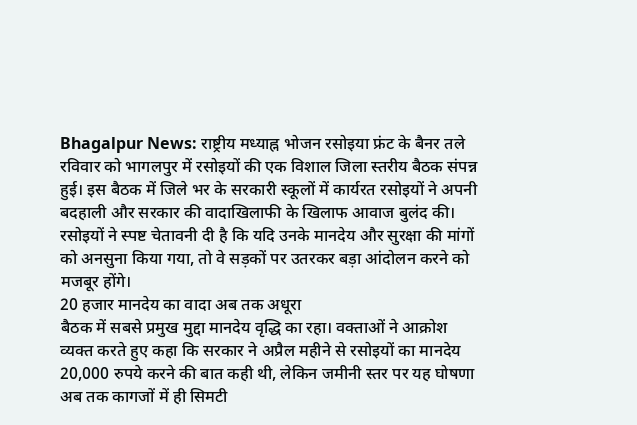Bhagalpur News: राष्ट्रीय मध्याह्न भोजन रसोइया फ्रंट के बैनर तले रविवार को भागलपुर में रसोइयों की एक विशाल जिला स्तरीय बैठक संपन्न हुई। इस बैठक में जिले भर के सरकारी स्कूलों में कार्यरत रसोइयों ने अपनी बदहाली और सरकार की वादाखिलाफी के खिलाफ आवाज बुलंद की। रसोइयों ने स्पष्ट चेतावनी दी है कि यदि उनके मानदेय और सुरक्षा की मांगों को अनसुना किया गया, तो वे सड़कों पर उतरकर बड़ा आंदोलन करने को मजबूर होंगे।
20 हजार मानदेय का वादा अब तक अधूरा
बैठक में सबसे प्रमुख मुद्दा मानदेय वृद्धि का रहा। वक्ताओं ने आक्रोश व्यक्त करते हुए कहा कि सरकार ने अप्रैल महीने से रसोइयों का मानदेय 20,000 रुपये करने की बात कही थी, लेकिन जमीनी स्तर पर यह घोषणा अब तक कागजों में ही सिमटी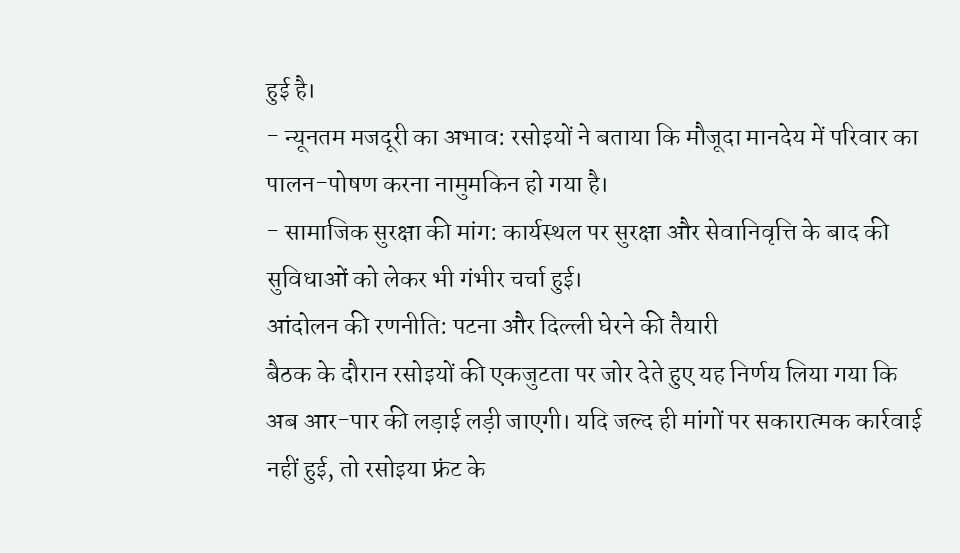हुई है।
- न्यूनतम मजदूरी का अभाव: रसोइयों ने बताया कि मौजूदा मानदेय में परिवार का पालन-पोषण करना नामुमकिन हो गया है।
- सामाजिक सुरक्षा की मांग: कार्यस्थल पर सुरक्षा और सेवानिवृत्ति के बाद की सुविधाओं को लेकर भी गंभीर चर्चा हुई।
आंदोलन की रणनीति: पटना और दिल्ली घेरने की तैयारी
बैठक के दौरान रसोइयों की एकजुटता पर जोर देते हुए यह निर्णय लिया गया कि अब आर-पार की लड़ाई लड़ी जाएगी। यदि जल्द ही मांगों पर सकारात्मक कार्रवाई नहीं हुई, तो रसोइया फ्रंट के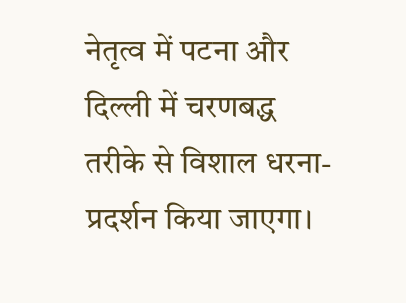नेतृत्व में पटना और दिल्ली में चरणबद्ध तरीके से विशाल धरना-प्रदर्शन किया जाएगा।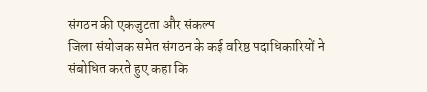संगठन की एकजुटता और संकल्प
जिला संयोजक समेत संगठन के कई वरिष्ठ पदाधिकारियों ने संबोधित करते हुए कहा कि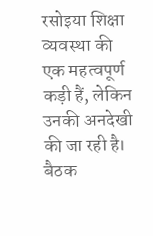रसोइया शिक्षा व्यवस्था की एक महत्वपूर्ण कड़ी हैं, लेकिन उनकी अनदेखी की जा रही है। बैठक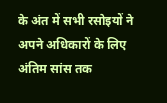के अंत में सभी रसोइयों ने अपने अधिकारों के लिए अंतिम सांस तक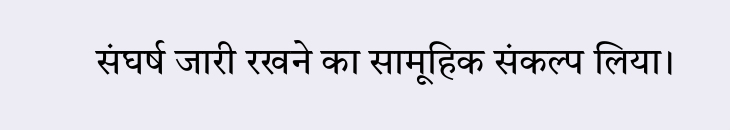संघर्ष जारी रखने का सामूहिक संकल्प लिया।